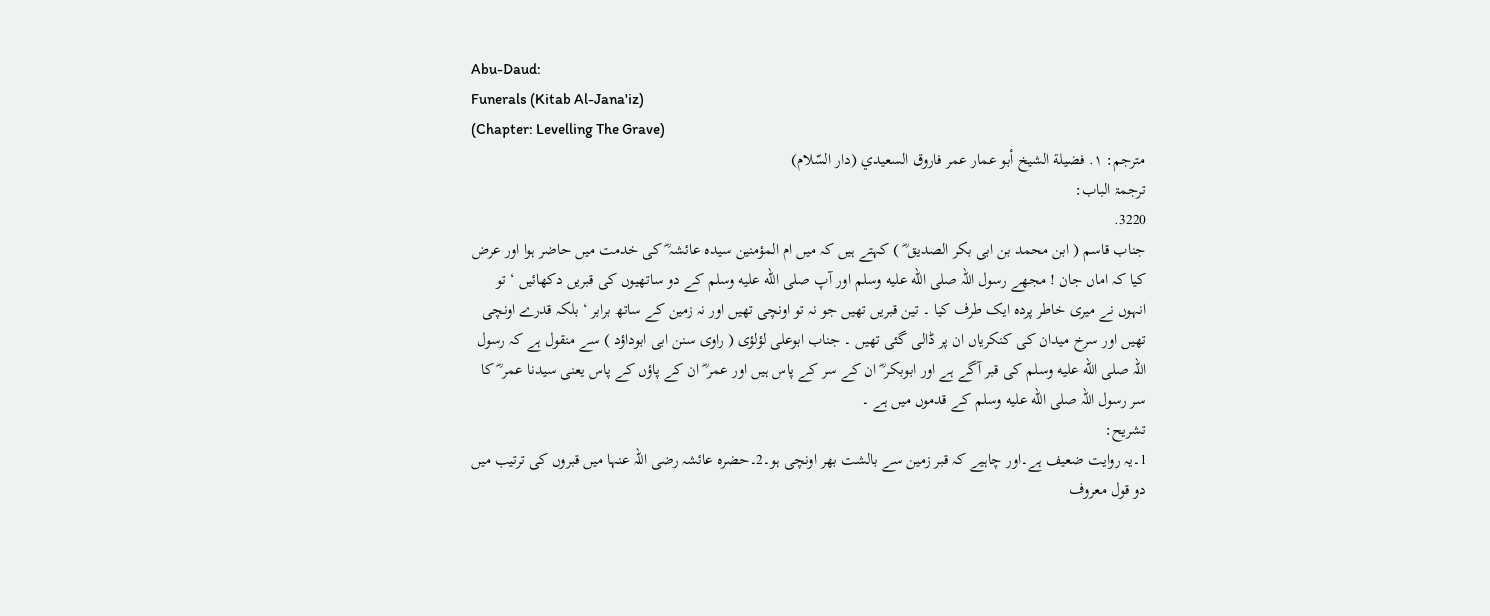Abu-Daud:
Funerals (Kitab Al-Jana'iz)
(Chapter: Levelling The Grave)
مترجم: ١. فضيلة الشيخ أبو عمار عمر فاروق السعيدي (دار السّلام)
ترجمۃ الباب:
3220.
جناب قاسم ( ابن محمد بن ابی بکر الصدیق ؓ ) کہتے ہیں کہ میں ام المؤمنین سیدہ عائشہ ؓ کی خدمت میں حاضر ہوا اور عرض کیا کہ اماں جان ! مجھے رسول اللہ صلى الله عليه وسلم اور آپ صلى الله عليه وسلم کے دو ساتھیوں کی قبریں دکھائیں ‘ تو انہوں نے میری خاطر پردہ ایک طرف کیا ۔ تین قبریں تھیں جو نہ تو اونچی تھیں اور نہ زمین کے ساتھ برابر ‘ بلکہ قدرے اونچی تھیں اور سرخ میدان کی کنکریاں ان پر ڈالی گئی تھیں ۔ جناب ابوعلی لؤلؤی ( راوی سنن ابی ابوداؤد ) سے منقول ہے کہ رسول اللہ صلى الله عليه وسلم کی قبر آگے ہے اور ابوبکر ؓ ان کے سر کے پاس ہیں اور عمر ؓ ان کے پاؤں کے پاس یعنی سیدنا عمر ؓ کا سر رسول اللہ صلى الله عليه وسلم کے قدموں میں ہے ۔
تشریح:
1۔یہ روایت ضعیف ہے۔اور چاہیے کہ قبر زمین سے بالشت بھر اونچی ہو۔2۔حضرہ عائشہ رضی اللہ عنہا میں قبروں کی ترتیب میں دو قول معروف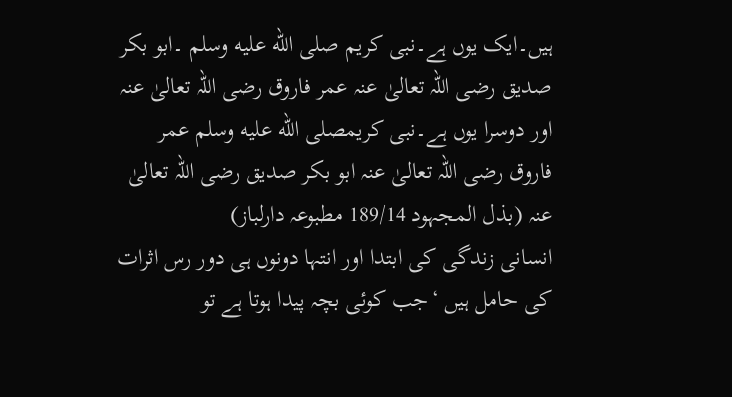ہیں۔ایک یوں ہے۔نبی کریم صلى الله عليه وسلم ۔ابو بکر صدیق رضی اللہ تعالیٰ عنہ عمر فاروق رضی اللہ تعالیٰ عنہ اور دوسرا یوں ہے۔نبی کریمصلى الله عليه وسلم عمر فاروق رضی اللہ تعالیٰ عنہ ابو بکر صدیق رضی اللہ تعالیٰ عنہ (بذل المجہود 189/14 مطبوعہ دارلباز)
انسانی زندگی کی ابتدا اور انتہا دونوں ہی دور رس اثرات کی حامل ہیں ‘جب کوئی بچہ پیدا ہوتا ہے تو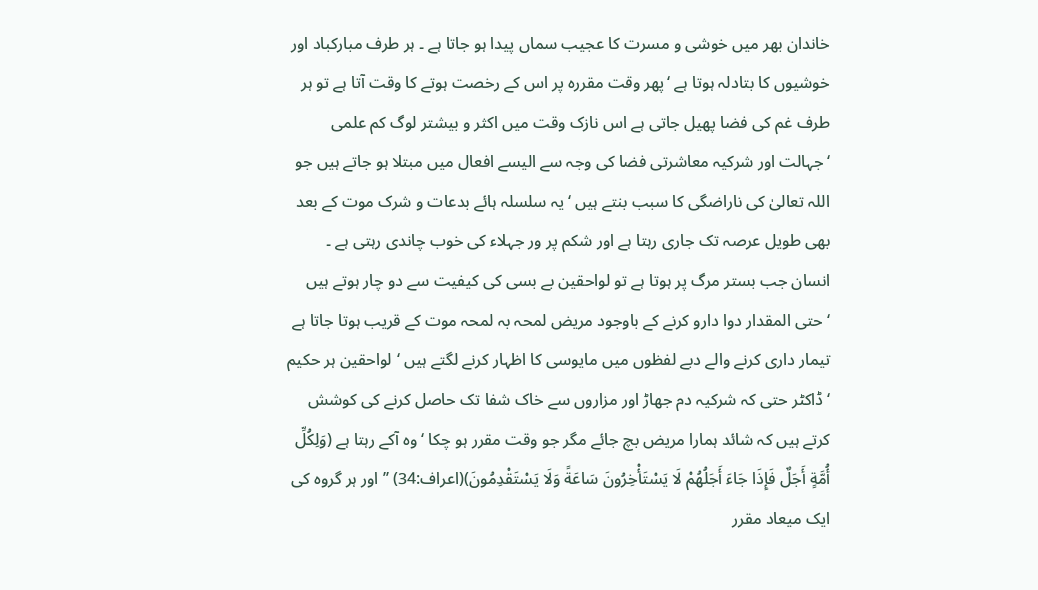خاندان بھر میں خوشی و مسرت کا عجیب سماں پیدا ہو جاتا ہے ۔ ہر طرف مبارکباد اور خوشیوں کا بتادلہ ہوتا ہے ‘پھر وقت مقررہ پر اس کے رخصت ہوتے کا وقت آتا ہے تو ہر طرف غم کی فضا پھیل جاتی ہے اس نازک وقت میں اکثر و بیشتر لوگ کم علمی ‘جہالت اور شرکیہ معاشرتی فضا کی وجہ سے الیسے افعال میں مبتلا ہو جاتے ہیں جو اللہ تعالیٰ کی ناراضگی کا سبب بنتے ہیں ‘یہ سلسلہ ہائے بدعات و شرک موت کے بعد بھی طویل عرصہ تک جاری رہتا ہے اور شکم پر ور جہلاء کی خوب چاندی رہتی ہے ۔
انسان جب بستر مرگ پر ہوتا ہے تو لواحقین بے بسی کی کیفیت سے دو چار ہوتے ہیں ‘حتی المقدار دوا دارو کرنے کے باوجود مریض لمحہ بہ لمحہ موت کے قریب ہوتا جاتا ہے تیمار داری کرنے والے دبے لفظوں میں مایوسی کا اظہار کرنے لگتے ہیں ‘لواحقین ہر حکیم ‘ ڈاکٹر حتی کہ شرکیہ دم جھاڑ اور مزاروں سے خاک شفا تک حاصل کرنے کی کوشش کرتے ہیں کہ شائد ہمارا مریض بچ جائے مگر جو وقت مقرر ہو چکا ‘ وہ آکے رہتا ہے (وَلِكُلِّ أُمَّةٍ أَجَلٌ فَإِذَا جَاءَ أَجَلُهُمْ لَا يَسْتَأْخِرُونَ سَاعَةً وَلَا يَسْتَقْدِمُونَ)(اعراف:34) ’’ اور ہر گروہ کی ایک میعاد مقرر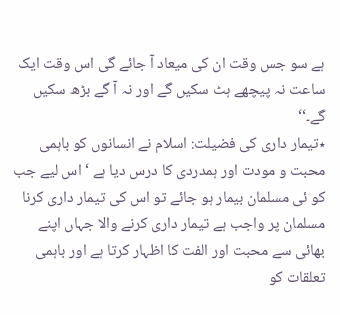ہے سو جس وقت ان کی میعاد آ جائے گی اس وقت ایک ساعت نہ پیچھے ہٹ سکیں گے اور نہ آ گے بڑھ سکیں گے۔‘‘
٭تیمار داری کی فضیلت: اسلام نے انسانوں کو باہمی محبت و مودت اور ہمدردی کا درس دیا ہے ‘ اس لیے جب کو ئی مسلمان بیمار ہو جائے تو اس کی تیمار داری کرنا مسلمان پر واجب ہے تیمار داری کرنے والا جہاں اپنے بھائی سے محبت اور الفت کا اظہار کرتا ہے اور باہمی تعلقات کو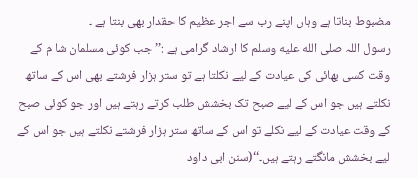مضبوط بناتا ہے وہاں اپنے رب سے اجر عظیم کا حقدار بھی بنتا ہے ۔
رسول اللہ صلى الله عليه وسلم کا ارشاد گرامی ہے :’’ جب کوئی مسلمان شا م کے وقت کسی بھائی کی عیادت کے لیے نکلتا ہے تو ستر ہزار فرشتے بھی اس کے ساتھ نکلتے ہیں جو اس کے لیے صبح تک بخشش طلب کرتے رہتے ہیں اور جو کوئی صبح کے وقت عیادت کے لیے نکلے تو اس کے ساتھ ستر ہزار فرشتے نکلتے ہیں جو اس کے لیے بخشش مانگتے رہتے ہیں۔‘‘(سنن ابی داود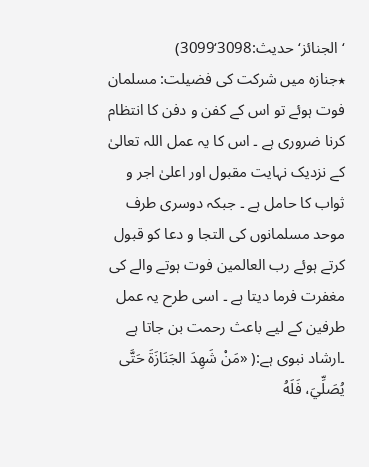‘الجنائز‘حدیث:3098‘3099)
٭جنازہ میں شرکت کی فضیلت: مسلمان فوت ہوئے تو اس کے کفن و دفن کا انتظام کرنا ضروری ہے ۔ اس کا یہ عمل اللہ تعالیٰ کے نزدیک نہایت مقبول اور اعلیٰ اجر و ثواب کا حامل ہے ۔ جبکہ دوسری طرف موحد مسلمانوں کی التجا و دعا کو قبول کرتے ہوئے رب العالمین فوت ہوتے والے کی مغفرت فرما دیتا ہے ۔ اسی طرح یہ عمل طرفین کے لیے باعث رحمت بن جاتا ہے ۔ارشاد نبوی ہے:( «مَنْ شَهِدَ الجَنَازَةَ حَتَّى يُصَلِّيَ، فَلَهُ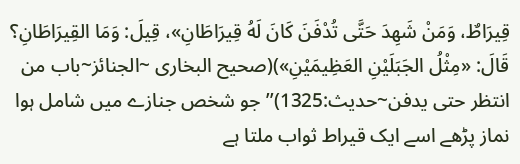قِيرَاطٌ، وَمَنْ شَهِدَ حَتَّى تُدْفَنَ كَانَ لَهُ قِيرَاطَانِ»، قِيلَ: وَمَا القِيرَاطَانِ؟ قَالَ: «مِثْلُ الجَبَلَيْنِ العَظِيمَيْنِ»)(صحيح البخارى ~الجنائز~باب من انتظر حتى يدفن~حديث:1325)’’ جو شخص جنازے میں شامل ہوا نماز پڑھے اسے ایک قیراط ثواب ملتا ہے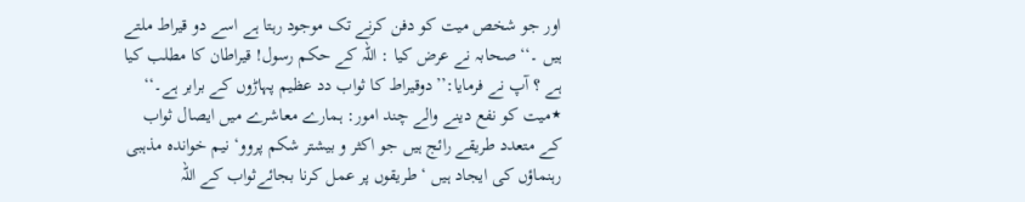اور جو شخص میت کو دفن کرنے تک موجود رہتا ہے اسے دو قیراط ملتے ہیں ۔‘‘صحابہ نے عرض کیا : اللہ کے حکم رسول! قیراطان کا مطلب کیا ہے ؟ آپ نے فرمایا:’’دوقیراط کا ثواب دد عظیم پہاڑوں کے برابر ہے۔‘‘
٭میت کو نفع دینے والے چند امور: ہمارے معاشرے میں ایصال ثواب کے متعدد طریقے رائج ہیں جو اکثر و بیشتر شکم پروو‘ نیم خواندہ مذہبی رہنماؤں کی ایجاد ہیں ‘ طریقوں پر عمل کرنا بجائےثواب کے اللہ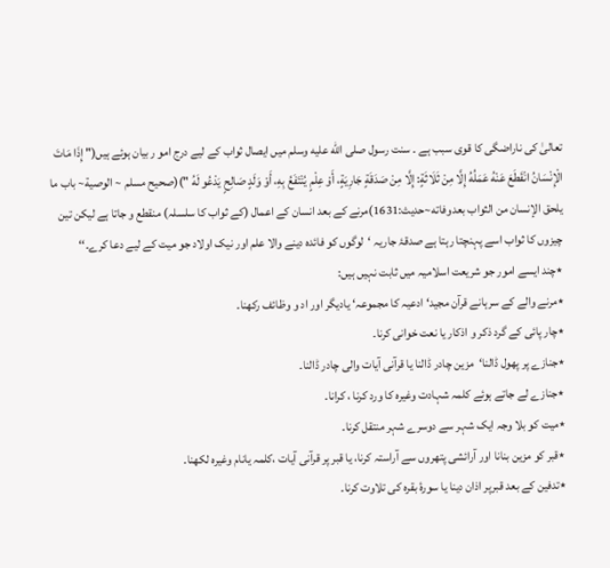تعالیٰ کی ناراضگی کا قوی سبب ہے ۔ سنت رسول صلى الله عليه وسلم میں ایصال ثواب کے لیے درج امو ر بیان ہوئے ہیں(" إِذَا مَاتَ الْإِنْسَانُ انْقَطَعَ عَنْهُ عَمَلُهُ إِلَّا مِنْ ثَلَاثَةٍ: إِلَّا مِنْ صَدَقَةٍ جَارِيَةٍ، أَوْ عِلْمٍ يُنْتَفَعُ بِهِ، أَوْ وَلَدٍ صَالِحٍ يَدْعُو لَهُ ")(صحيح مسلم ~ الوصية~ باب ما يلحق الإنسان من الثواب بعدوفاته~حديث:1631)مرنے کے بعد انسان کے اعمال (کے ثواب کا سلسلہ) منقطع و جاتا ہے لیکن تین چیزوں کا ثواب اسے پہنچتا رہتا ہے صدقۂ جاریہ ‘لوگوں کو فائدہ دینے والا علم اور نیک اولاد جو میت کے لیے دعا کرے۔‘‘
٭چند ایسے امور جو شریعت اسلامیہ میں ثابت نہیں ہیں:
٭مرنے والے کے سرہانے قرآن مجید‘ ادعیہ کا مجموعہ‘ یادیگر اور اد و وظائف رکھنا۔
٭چار پائی کے گرد ذکر و اذکار یا نعت خوانی کرنا۔
٭جنازے پر پھول ڈالنا‘مزین چادر ڈالنا یا قرآنی آیات والی چادر ڈالنا۔
٭جنازے لے جاتے ہوئے کلمہ شہادت وغیرہ کا ورد کرنا ، کرانا۔
٭میت کو بلا وجہ ایک شہر سے دوسرے شہر منتقل کرنا۔
٭قبر کو مزین بنانا اور آرائشی پتھروں سے آراستہ کرنا، یا قبر پر قرآنی آیات ،کلمہ یانام وغیرہ لکھنا۔
٭تدفین کے بعد قبرپر اذان دینا یا سورۂ بقرہ کی تلاوت کرنا۔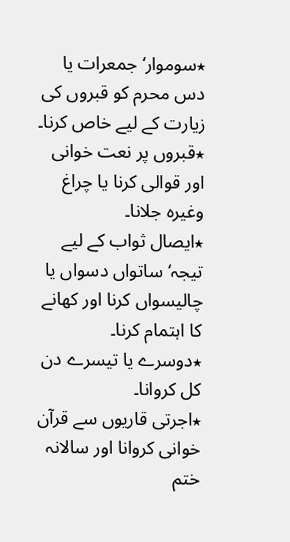٭سوموار‘جمعرات یا دس محرم کو قبروں کی زیارت کے لیے خاص کرنا۔
٭قبروں پر نعت خوانی اور قوالی کرنا یا چراغ وغیرہ جلانا۔
٭ایصال ثواب کے لیے تیجہ‘ساتواں دسواں یا چالیسواں کرنا اور کھانے کا اہتمام کرنا۔
٭دوسرے یا تیسرے دن کل کروانا۔
٭اجرتی قاریوں سے قرآن خوانی کروانا اور سالانہ ختم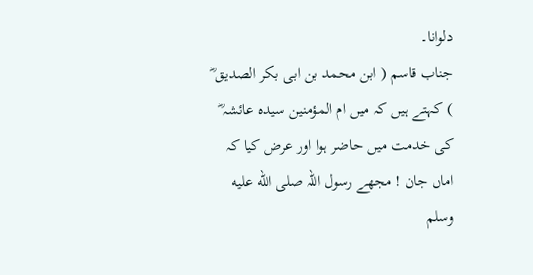دلوانا۔
جناب قاسم ( ابن محمد بن ابی بکر الصدیق ؓ ) کہتے ہیں کہ میں ام المؤمنین سیدہ عائشہ ؓ کی خدمت میں حاضر ہوا اور عرض کیا کہ اماں جان ! مجھے رسول اللہ صلى الله عليه وسلم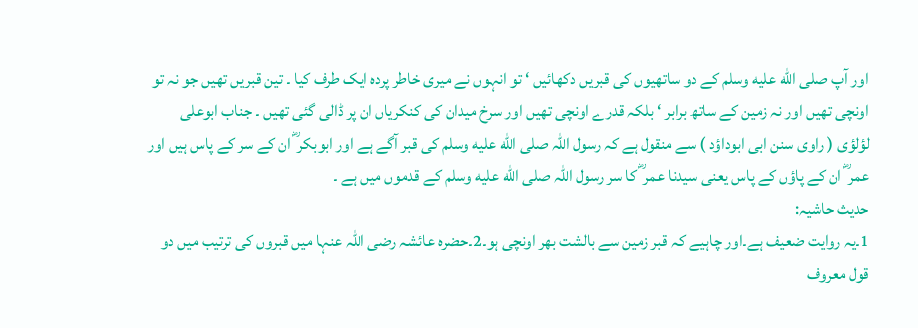اور آپ صلى الله عليه وسلم کے دو ساتھیوں کی قبریں دکھائیں ‘ تو انہوں نے میری خاطر پردہ ایک طرف کیا ۔ تین قبریں تھیں جو نہ تو اونچی تھیں اور نہ زمین کے ساتھ برابر ‘ بلکہ قدرے اونچی تھیں اور سرخ میدان کی کنکریاں ان پر ڈالی گئی تھیں ۔ جناب ابوعلی لؤلؤی ( راوی سنن ابی ابوداؤد ) سے منقول ہے کہ رسول اللہ صلى الله عليه وسلم کی قبر آگے ہے اور ابوبکر ؓ ان کے سر کے پاس ہیں اور عمر ؓ ان کے پاؤں کے پاس یعنی سیدنا عمر ؓ کا سر رسول اللہ صلى الله عليه وسلم کے قدموں میں ہے ۔
حدیث حاشیہ:
1۔یہ روایت ضعیف ہے۔اور چاہیے کہ قبر زمین سے بالشت بھر اونچی ہو۔2۔حضرہ عائشہ رضی اللہ عنہا میں قبروں کی ترتیب میں دو قول معروف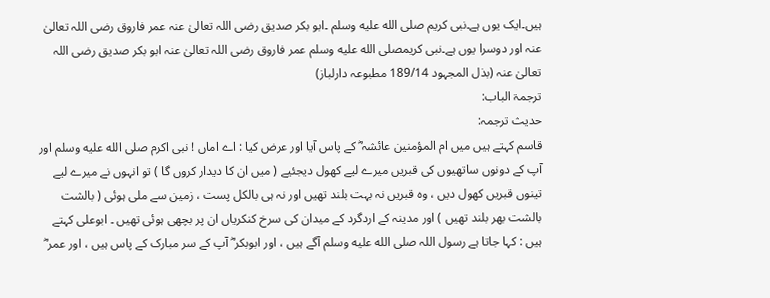ہیں۔ایک یوں ہے۔نبی کریم صلى الله عليه وسلم ۔ابو بکر صدیق رضی اللہ تعالیٰ عنہ عمر فاروق رضی اللہ تعالیٰ عنہ اور دوسرا یوں ہے۔نبی کریمصلى الله عليه وسلم عمر فاروق رضی اللہ تعالیٰ عنہ ابو بکر صدیق رضی اللہ تعالیٰ عنہ (بذل المجہود 189/14 مطبوعہ دارلباز)
ترجمۃ الباب:
حدیث ترجمہ:
قاسم کہتے ہیں میں ام المؤمنین عائشہ ؓ کے پاس آیا اور عرض کیا : اے اماں ! نبی اکرم صلى الله عليه وسلم اور آپ کے دونوں ساتھیوں کی قبریں میرے لیے کھول دیجئیے ( میں ان کا دیدار کروں گا ) تو انہوں نے میرے لیے تینوں قبریں کھول دیں ، وہ قبریں نہ بہت بلند تھیں اور نہ ہی بالکل پست ، زمین سے ملی ہوئی ( بالشت بالشت بھر بلند تھیں ) اور مدینہ کے اردگرد کے میدان کی سرخ کنکریاں ان پر بچھی ہوئی تھیں ۔ ابوعلی کہتے ہیں : کہا جاتا ہے رسول اللہ صلى الله عليه وسلم آگے ہیں ، اور ابوبکر ؓ آپ کے سر مبارک کے پاس ہیں ، اور عمر ؓ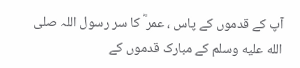آپ کے قدموں کے پاس ، عمر ؓ کا سر رسول اللہ صلى الله عليه وسلم کے مبارک قدموں کے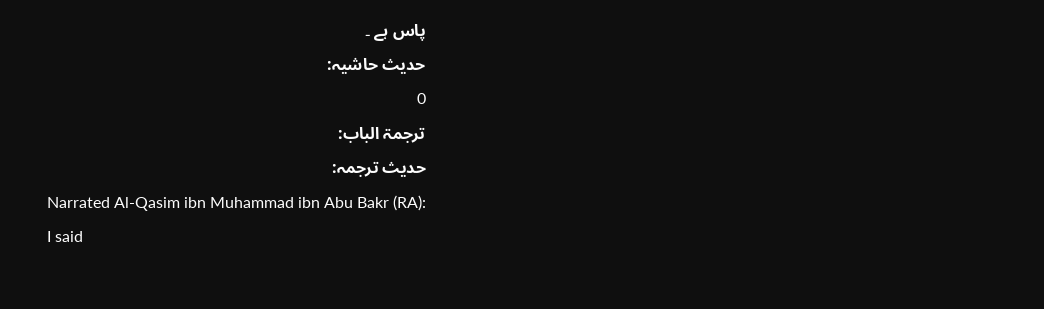پاس ہے ۔
حدیث حاشیہ:
0
ترجمۃ الباب:
حدیث ترجمہ:
Narrated Al-Qasim ibn Muhammad ibn Abu Bakr (RA):
I said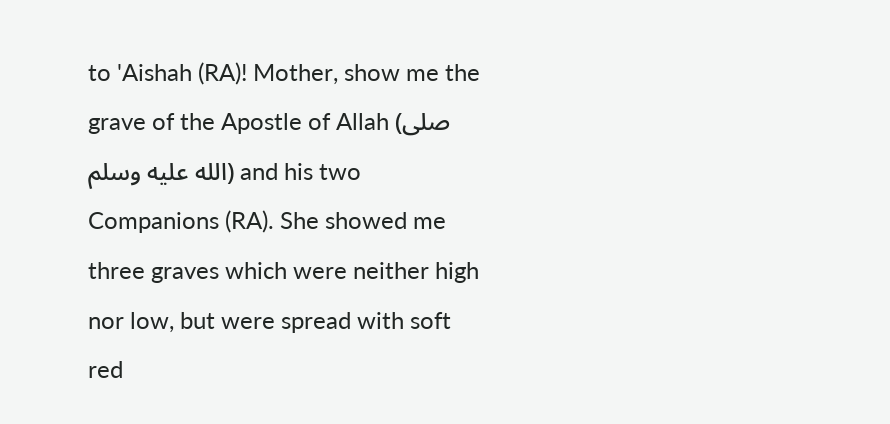to 'Aishah (RA)! Mother, show me the grave of the Apostle of Allah (صلى الله عليه وسلم) and his two Companions (RA). She showed me three graves which were neither high nor low, but were spread with soft red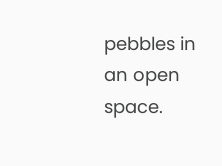pebbles in an open space.